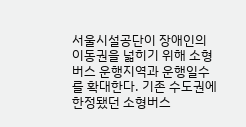서울시설공단이 장애인의 이동권을 넓히기 위해 소형버스 운행지역과 운행일수를 확대한다. 기존 수도권에 한정됐던 소형버스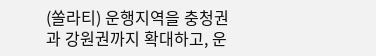(쏠라티) 운행지역을 충청권과 강원권까지 확대하고, 운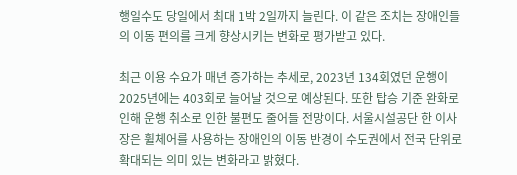행일수도 당일에서 최대 1박 2일까지 늘린다. 이 같은 조치는 장애인들의 이동 편의를 크게 향상시키는 변화로 평가받고 있다.

최근 이용 수요가 매년 증가하는 추세로, 2023년 134회였던 운행이 2025년에는 403회로 늘어날 것으로 예상된다. 또한 탑승 기준 완화로 인해 운행 취소로 인한 불편도 줄어들 전망이다. 서울시설공단 한 이사장은 휠체어를 사용하는 장애인의 이동 반경이 수도권에서 전국 단위로 확대되는 의미 있는 변화라고 밝혔다.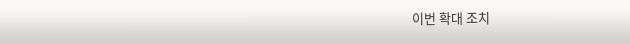이번 확대 조치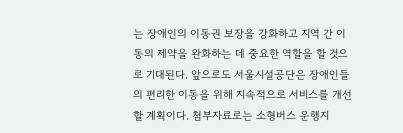는 장애인의 이동권 보장을 강화하고 지역 간 이동의 제약을 완화하는 데 중요한 역할을 할 것으로 기대된다. 앞으로도 서울시설공단은 장애인들의 편리한 이동을 위해 지속적으로 서비스를 개선할 계획이다. 첨부자료로는 소형버스 운행지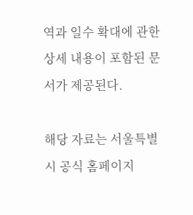역과 일수 확대에 관한 상세 내용이 포함된 문서가 제공된다.

해당 자료는 서울특별시 공식 홈페이지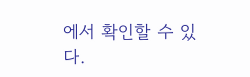에서 확인할 수 있다.